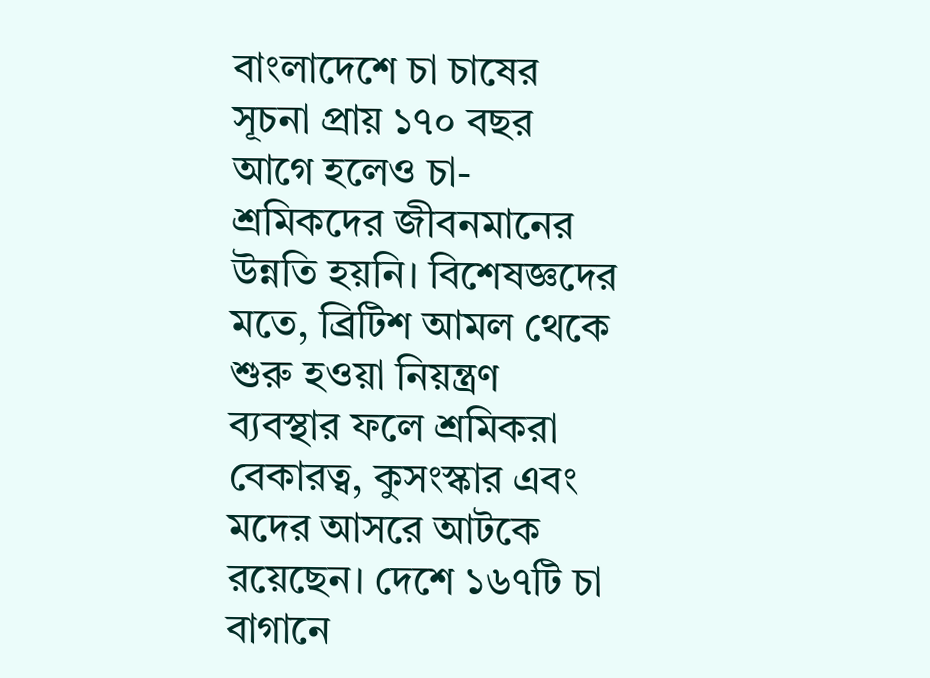বাংলাদেশে চা চাষের সূচনা প্রায় ১৭০ বছর আগে হলেও চা-শ্রমিকদের জীবনমানের উন্নতি হয়নি। বিশেষজ্ঞদের মতে, ব্রিটিশ আমল থেকে শুরু হওয়া নিয়ন্ত্রণ ব্যবস্থার ফলে শ্রমিকরা বেকারত্ব, কুসংস্কার এবং মদের আসরে আটকে রয়েছেন। দেশে ১৬৭টি চা বাগানে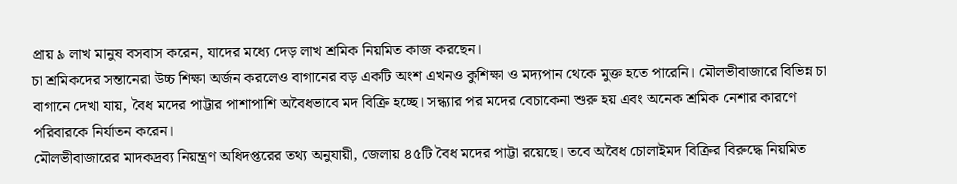প্রায় ৯ লাখ মানুষ বসবাস করেন, যাদের মধ্যে দেড় লাখ শ্রমিক নিয়মিত কাজ করছেন।
চা শ্রমিকদের সন্তানেরা উচ্চ শিক্ষা অর্জন করলেও বাগানের বড় একটি অংশ এখনও কুশিক্ষা ও মদ্যপান থেকে মুক্ত হতে পারেনি। মৌলভীবাজারে বিভিন্ন চা বাগানে দেখা যায়, বৈধ মদের পাট্টার পাশাপাশি অবৈধভাবে মদ বিক্রি হচ্ছে। সন্ধ্যার পর মদের বেচাকেনা শুরু হয় এবং অনেক শ্রমিক নেশার কারণে পরিবারকে নির্যাতন করেন।
মৌলভীবাজারের মাদকদ্রব্য নিয়ন্ত্রণ অধিদপ্তরের তথ্য অনুযায়ী, জেলায় ৪৫টি বৈধ মদের পাট্টা রয়েছে। তবে অবৈধ চোলাইমদ বিক্রির বিরুদ্ধে নিয়মিত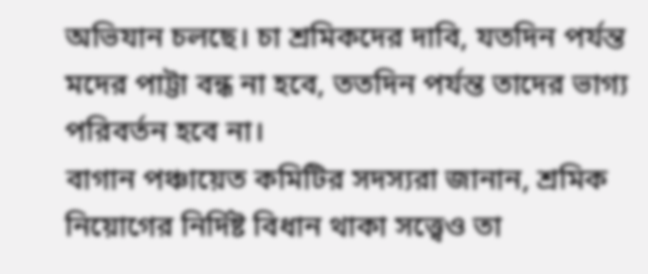অভিযান চলছে। চা শ্রমিকদের দাবি, যতদিন পর্যন্ত মদের পাট্টা বন্ধ না হবে, ততদিন পর্যন্ত তাদের ভাগ্য পরিবর্তন হবে না।
বাগান পঞ্চায়েত কমিটির সদস্যরা জানান, শ্রমিক নিয়োগের নির্দিষ্ট বিধান থাকা সত্ত্বেও তা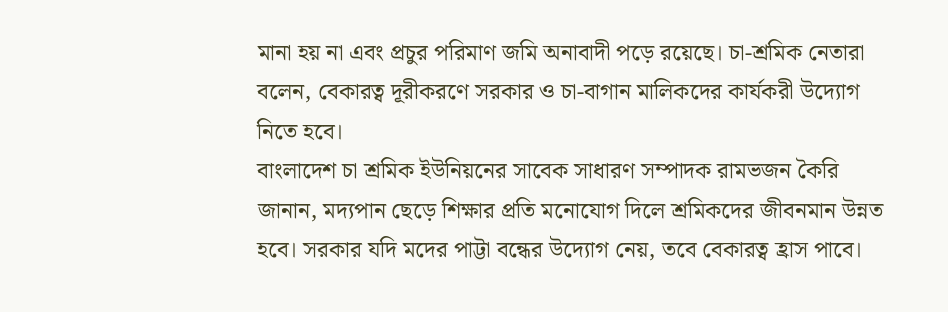মানা হয় না এবং প্রচুর পরিমাণ জমি অনাবাদী পড়ে রয়েছে। চা-শ্রমিক নেতারা বলেন, বেকারত্ব দূরীকরণে সরকার ও চা-বাগান মালিকদের কার্যকরী উদ্যোগ নিতে হবে।
বাংলাদেশ চা শ্রমিক ইউনিয়নের সাবেক সাধারণ সম্পাদক রামভজন কৈরি জানান, মদ্যপান ছেড়ে শিক্ষার প্রতি মনোযোগ দিলে শ্রমিকদের জীবনমান উন্নত হবে। সরকার যদি মদের পাট্টা বন্ধের উদ্যোগ নেয়, তবে বেকারত্ব হ্রাস পাবে।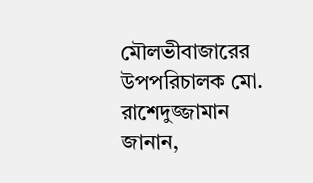মৌলভীবাজারের উপপরিচালক মো. রাশেদুজ্জামান জানান,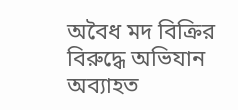অবৈধ মদ বিক্রির বিরুদ্ধে অভিযান অব্যাহত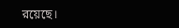রয়েছে।